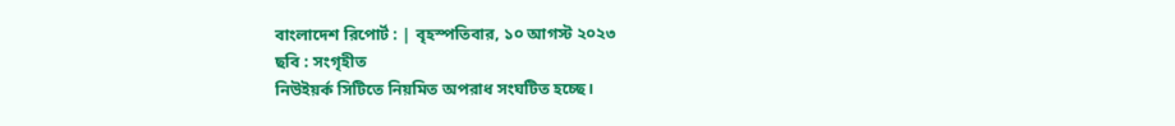বাংলাদেশ রিপোর্ট : | বৃহস্পতিবার, ১০ আগস্ট ২০২৩
ছবি : সংগৃহীত
নিউইয়র্ক সিটিতে নিয়মিত অপরাধ সংঘটিত হচ্ছে।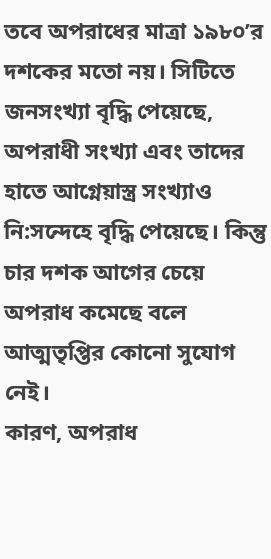তবে অপরাধের মাত্রা ১৯৮০’র দশকের মতো নয়। সিটিতে জনসংখ্যা বৃদ্ধি পেয়েছে, অপরাধী সংখ্যা এবং তাদের হাতে আগ্নেয়াস্ত্র সংখ্যাও নি:সন্দেহে বৃদ্ধি পেয়েছে। কিন্তু চার দশক আগের চেয়ে অপরাধ কমেছে বলে আত্মতৃপ্তির কোনো সুযোগ নেই।
কারণ, অপরাধ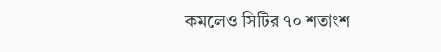কমলেও সিটির ৭০ শতাংশ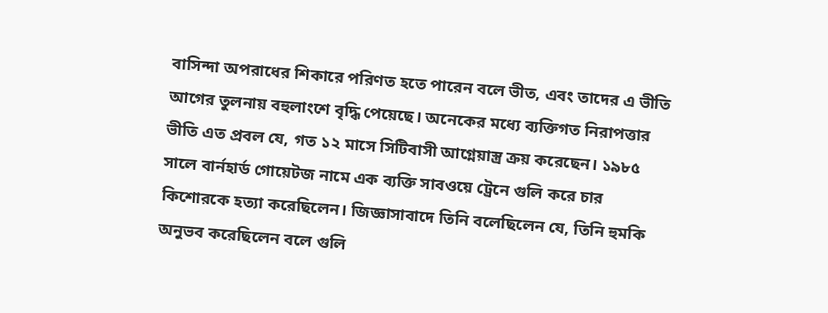বাসিন্দা অপরাধের শিকারে পরিণত হতে পারেন বলে ভীত, এবং তাদের এ ভীতি আগের তুলনায় বহুলাংশে বৃদ্ধি পেয়েছে। অনেকের মধ্যে ব্যক্তিগত নিরাপত্তার ভীতি এত প্রবল যে, গত ১২ মাসে সিটিবাসী আগ্নেয়াস্ত্র ক্রয় করেছেন। ১৯৮৫ সালে বার্নহার্ড গোয়েটজ নামে এক ব্যক্তি সাবওয়ে ট্রেনে গুলি করে চার কিশোরকে হত্যা করেছিলেন। জিজ্ঞাসাবাদে তিনি বলেছিলেন যে, তিনি হুমকি অনুভব করেছিলেন বলে গুলি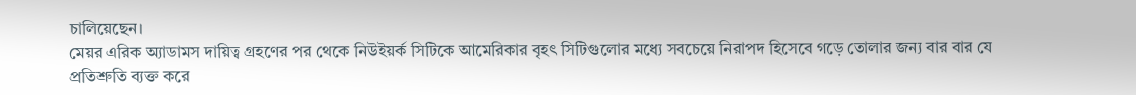চালিয়েছেন।
মেয়র এরিক অ্যাডামস দায়িত্ব গ্রহণের পর থেকে নিউইয়র্ক সিটিকে আমেরিকার বৃহৎ সিটিগুলোর মধ্যে সবচেয়ে নিরাপদ হিসেবে গড়ে তোলার জন্য বার বার যে প্রতিশ্রুতি ব্যক্ত করে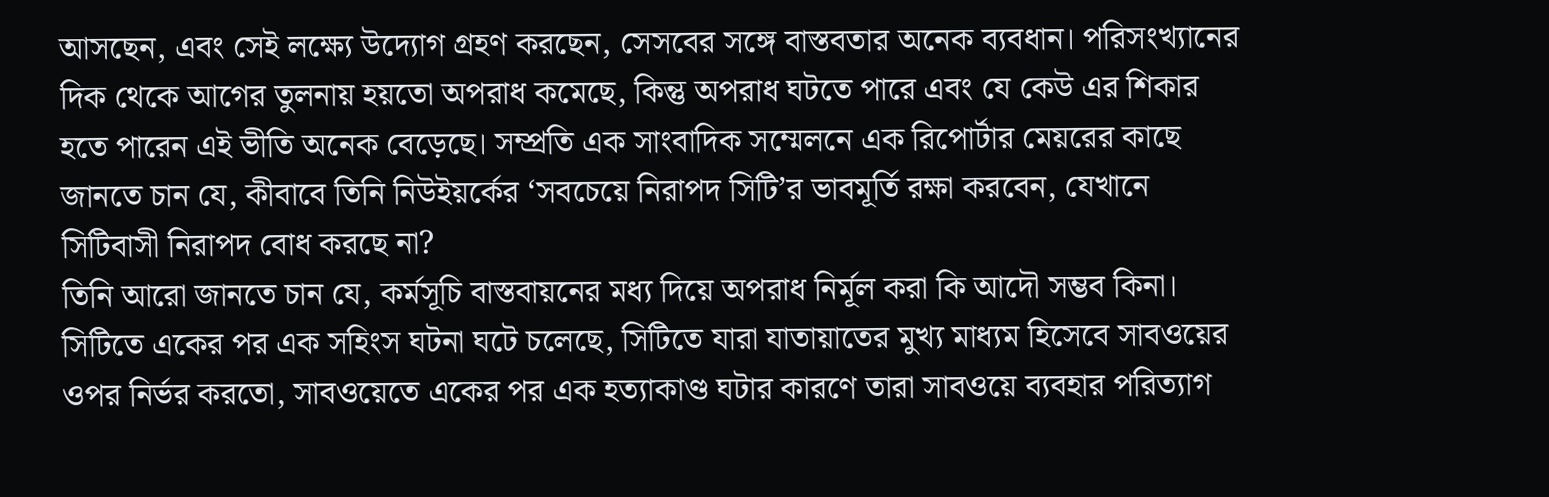আসছেন, এবং সেই লক্ষ্যে উদ্যোগ গ্রহণ করছেন, সেসবের সঙ্গে বাস্তবতার অনেক ব্যবধান। পরিসংখ্যানের দিক থেকে আগের তুলনায় হয়তো অপরাধ কমেছে, কিন্তু অপরাধ ঘটতে পারে এবং যে কেউ এর শিকার হতে পারেন এই ভীতি অনেক বেড়েছে। সম্প্রতি এক সাংবাদিক সম্মেলনে এক রিপোর্টার মেয়রের কাছে জানতে চান যে, কীবাবে তিনি নিউইয়র্কের ‘সবচেয়ে নিরাপদ সিটি’র ভাবমূর্তি রক্ষা করবেন, যেখানে সিটিবাসী নিরাপদ বোধ করছে না?
তিনি আরো জানতে চান যে, কর্মসূচি বাস্তবায়নের মধ্য দিয়ে অপরাধ নির্মূল করা কি আদৌ সম্ভব কিনা। সিটিতে একের পর এক সহিংস ঘটনা ঘটে চলেছে, সিটিতে যারা যাতায়াতের মুখ্য মাধ্যম হিসেবে সাবওয়ের ওপর নির্ভর করতো, সাবওয়েতে একের পর এক হত্যাকাণ্ড ঘটার কারণে তারা সাবওয়ে ব্যবহার পরিত্যাগ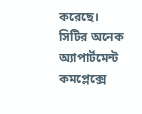করেছে। সিটির অনেক অ্যাপার্টমেন্ট কমপ্লেক্সে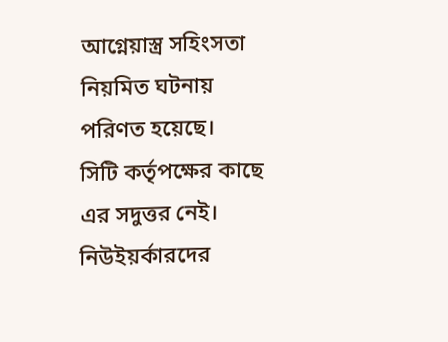আগ্নেয়াস্ত্র সহিংসতা নিয়মিত ঘটনায় পরিণত হয়েছে।
সিটি কর্তৃপক্ষের কাছে এর সদুত্তর নেই। নিউইয়র্কারদের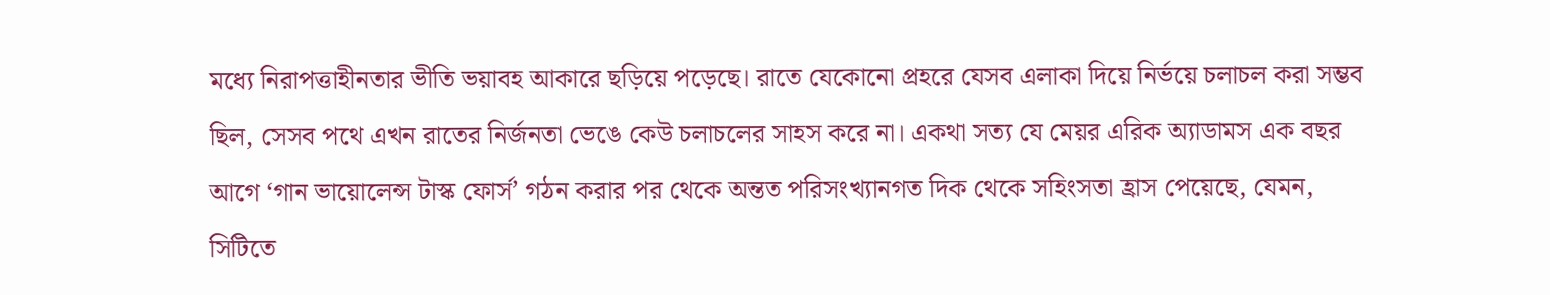মধ্যে নিরাপত্তাহীনতার ভীতি ভয়াবহ আকারে ছড়িয়ে পড়েছে। রাতে যেকোনো প্রহরে যেসব এলাকা দিয়ে নির্ভয়ে চলাচল করা সম্ভব ছিল, সেসব পথে এখন রাতের নির্জনতা ভেঙে কেউ চলাচলের সাহস করে না। একথা সত্য যে মেয়র এরিক অ্যাডামস এক বছর আগে ‘গান ভায়োলেন্স টাস্ক ফোর্স’ গঠন করার পর থেকে অন্তত পরিসংখ্যানগত দিক থেকে সহিংসতা হ্রাস পেয়েছে, যেমন, সিটিতে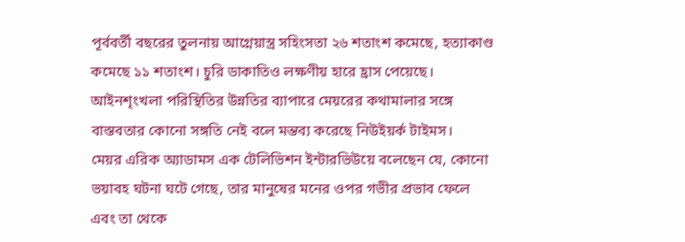পূর্ববর্তী বছরের তুলনায় আগ্নেয়াস্ত্র সহিংসতা ২৬ শতাংশ কমেছে, হত্যাকাণ্ড কমেছে ১১ শতাংশ। চুরি ডাকাতিও লক্ষণীয় হারে হ্রাস পেয়েছে। আইনশৃংখলা পরিস্থিতির উন্নতির ব্যাপারে মেয়রের কথামালার সঙ্গে বাস্তবতার কোনো সঙ্গতি নেই বলে মন্তব্য করেছে নিউইয়র্ক টাইমস।
মেয়র এরিক অ্যাডামস এক টেলিভিশন ইন্টারভিউয়ে বলেছেন যে, কোনো ভয়াবহ ঘটনা ঘটে গেছে, তার মানুষের মনের ওপর গভীর প্রভাব ফেলে এবং তা থেকে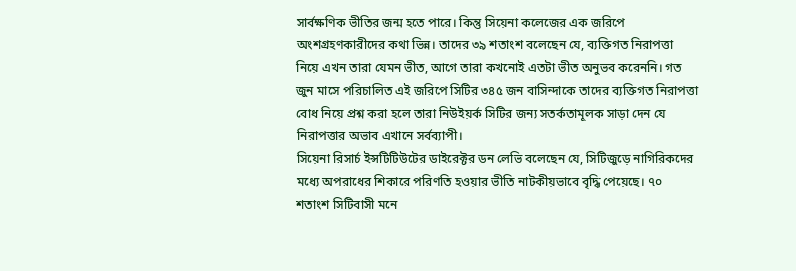সার্বক্ষণিক ভীতির জন্ম হতে পারে। কিন্তু সিয়েনা কলেজের এক জরিপে অংশগ্রহণকারীদের কথা ভিন্ন। তাদের ৩৯ শতাংশ বলেছেন যে, ব্যক্তিগত নিরাপত্তা নিয়ে এখন তারা যেমন ভীত, আগে তারা কখনোই এতটা ভীত অনুভব করেননি। গত জুন মাসে পরিচালিত এই জরিপে সিটির ৩৪৫ জন বাসিন্দাকে তাদের ব্যক্তিগত নিরাপত্তা বোধ নিয়ে প্রশ্ন করা হলে তারা নিউইয়র্ক সিটির জন্য সতর্কতামূলক সাড়া দেন যে নিরাপত্তার অভাব এখানে সর্বব্যাপী।
সিয়েনা রিসার্চ ইন্সটিটিউটের ডাইরেক্টর ডন লেভি বলেছেন যে, সিটিজুড়ে নাগিরিকদের মধ্যে অপরাধের শিকারে পরিণতি হওয়ার ভীতি নাটকীয়ভাবে বৃদ্ধি পেয়েছে। ৭০ শতাংশ সিটিবাসী মনে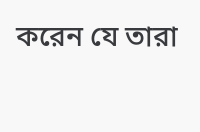করেন যে তারা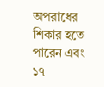অপরাধের শিকার হতে পারেন এবং ১৭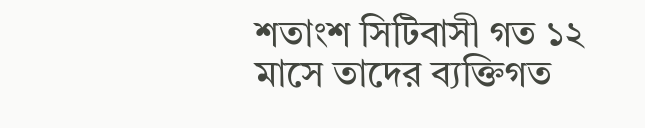শতাংশ সিটিবাসী গত ১২ মাসে তাদের ব্যক্তিগত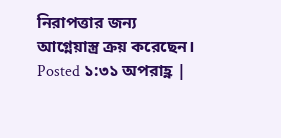নিরাপত্তার জন্য আগ্নেয়াস্ত্র ক্রয় করেছেন।
Posted ১:৩১ অপরাহ্ণ |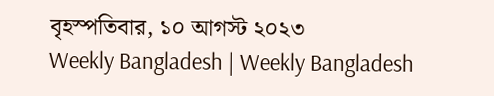বৃহস্পতিবার, ১০ আগস্ট ২০২৩
Weekly Bangladesh | Weekly Bangladesh